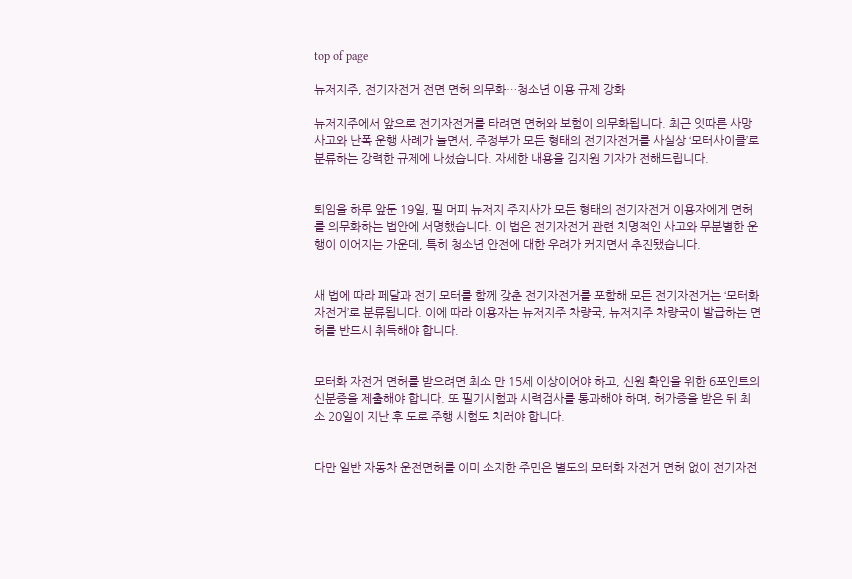top of page

뉴저지주, 전기자전거 전면 면허 의무화…청소년 이용 규제 강화

뉴저지주에서 앞으로 전기자전거를 타려면 면허와 보험이 의무화됩니다. 최근 잇따른 사망 사고와 난폭 운행 사례가 늘면서, 주정부가 모든 형태의 전기자전거를 사실상 ‘모터사이클’로 분류하는 강력한 규제에 나섰습니다. 자세한 내용을 김지원 기자가 전해드립니다.


퇴임을 하루 앞둔 19일, 필 머피 뉴저지 주지사가 모든 형태의 전기자전거 이용자에게 면허를 의무화하는 법안에 서명했습니다. 이 법은 전기자전거 관련 치명적인 사고와 무분별한 운행이 이어지는 가운데, 특히 청소년 안전에 대한 우려가 커지면서 추진됐습니다.


새 법에 따라 페달과 전기 모터를 함께 갖춘 전기자전거를 포함해 모든 전기자전거는 ‘모터화 자전거’로 분류됩니다. 이에 따라 이용자는 뉴저지주 차량국, 뉴저지주 차량국이 발급하는 면허를 반드시 취득해야 합니다.


모터화 자전거 면허를 받으려면 최소 만 15세 이상이어야 하고, 신원 확인을 위한 6포인트의 신분증을 제출해야 합니다. 또 필기시험과 시력검사를 통과해야 하며, 허가증을 받은 뒤 최소 20일이 지난 후 도로 주행 시험도 치러야 합니다.


다만 일반 자동차 운전면허를 이미 소지한 주민은 별도의 모터화 자전거 면허 없이 전기자전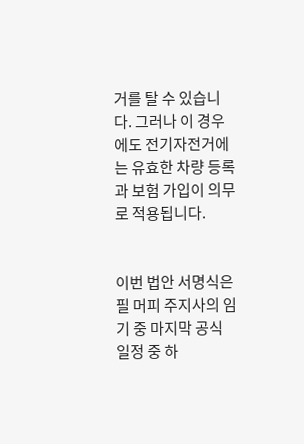거를 탈 수 있습니다. 그러나 이 경우에도 전기자전거에는 유효한 차량 등록과 보험 가입이 의무로 적용됩니다.


이번 법안 서명식은 필 머피 주지사의 임기 중 마지막 공식 일정 중 하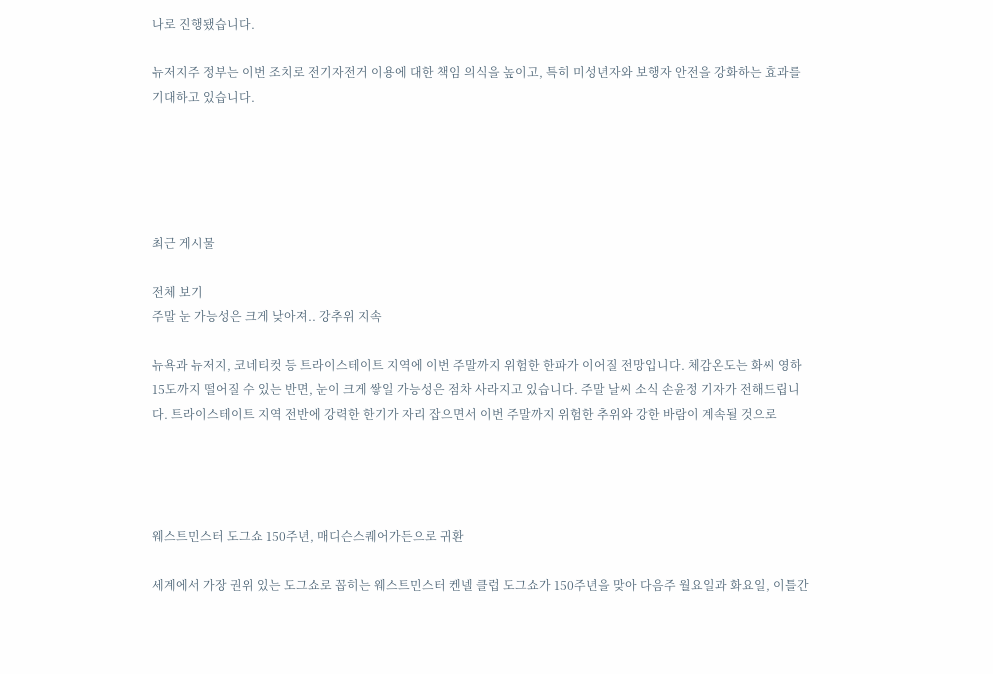나로 진행됐습니다.

뉴저지주 정부는 이번 조치로 전기자전거 이용에 대한 책임 의식을 높이고, 특히 미성년자와 보행자 안전을 강화하는 효과를 기대하고 있습니다.





최근 게시물

전체 보기
주말 눈 가능성은 크게 낮아져.. 강추위 지속

뉴욕과 뉴저지, 코네티컷 등 트라이스테이트 지역에 이번 주말까지 위험한 한파가 이어질 전망입니다. 체감온도는 화씨 영하 15도까지 떨어질 수 있는 반면, 눈이 크게 쌓일 가능성은 점차 사라지고 있습니다. 주말 날씨 소식 손윤정 기자가 전해드립니다. 트라이스테이트 지역 전반에 강력한 한기가 자리 잡으면서 이번 주말까지 위험한 추위와 강한 바람이 계속될 것으로




웨스트민스터 도그쇼 150주년, 매디슨스퀘어가든으로 귀환

세계에서 가장 권위 있는 도그쇼로 꼽히는 웨스트민스터 켄넬 클럽 도그쇼가 150주년을 맞아 다음주 월요일과 화요일, 이틀간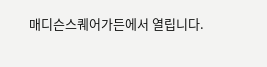매디슨스퀘어가든에서 열립니다.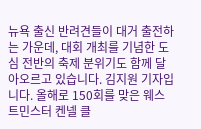뉴욕 출신 반려견들이 대거 출전하는 가운데, 대회 개최를 기념한 도심 전반의 축제 분위기도 함께 달아오르고 있습니다. 김지원 기자입니다. 올해로 150회를 맞은 웨스트민스터 켄넬 클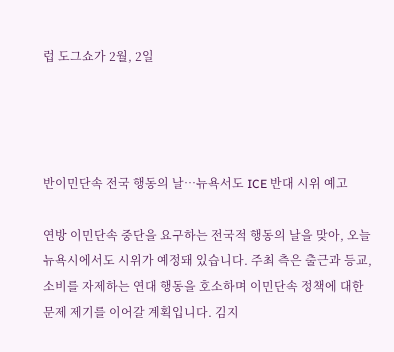럽 도그쇼가 2월, 2일




반이민단속 전국 행동의 날…뉴욕서도 ICE 반대 시위 예고

연방 이민단속 중단을 요구하는 전국적 행동의 날을 맞아, 오늘 뉴욕시에서도 시위가 예정돼 있습니다. 주최 측은 출근과 등교, 소비를 자제하는 연대 행동을 호소하며 이민단속 정책에 대한 문제 제기를 이어갈 계획입니다. 김지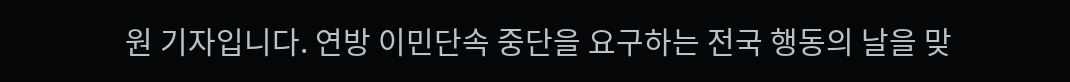원 기자입니다. 연방 이민단속 중단을 요구하는 전국 행동의 날을 맞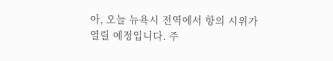아, 오늘 뉴욕시 전역에서 항의 시위가 열릴 예정입니다. 주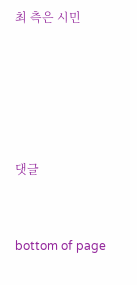최 측은 시민





댓글


bottom of page